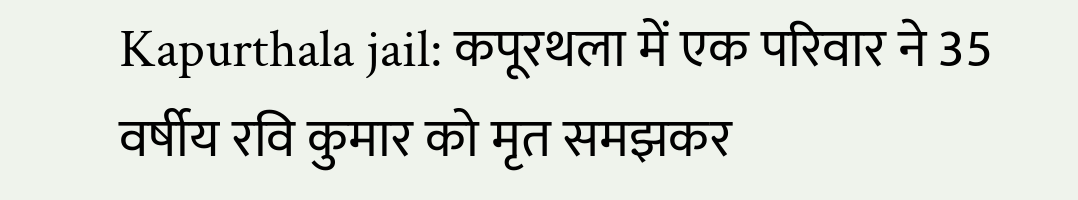Kapurthala jail: कपूरथला में एक परिवार ने 35 वर्षीय रवि कुमार को मृत समझकर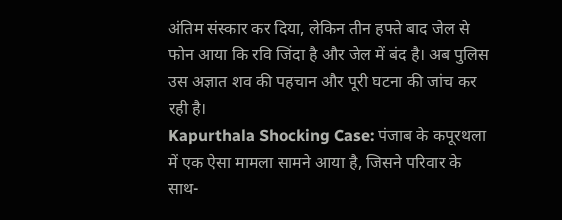अंतिम संस्कार कर दिया, लेकिन तीन हफ्ते बाद जेल से फोन आया कि रवि जिंदा है और जेल में बंद है। अब पुलिस उस अज्ञात शव की पहचान और पूरी घटना की जांच कर रही है।
Kapurthala Shocking Case: पंजाब के कपूरथला में एक ऐसा मामला सामने आया है, जिसने परिवार के साथ-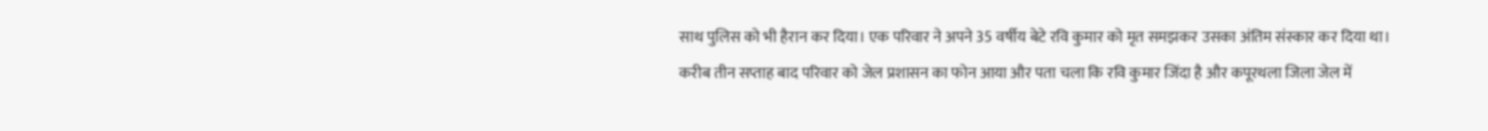साथ पुलिस को भी हैरान कर दिया। एक परिवार ने अपने 35 वर्षीय बेटे रवि कुमार को मृत समझकर उसका अंतिम संस्कार कर दिया था। करीब तीन सप्ताह बाद परिवार को जेल प्रशासन का फोन आया और पता चला कि रवि कुमार जिंदा है और कपूरथला जिला जेल में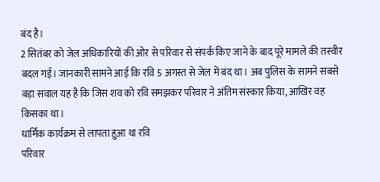बंद है।
2 सितंबर को जेल अधिकारियों की ओर से परिवार से संपर्क किए जाने के बाद पूरे मामले की तस्वीर बदल गई। जानकारी सामने आई कि रवि 5 अगस्त से जेल में बंद था। अब पुलिस के सामने सबसे बड़ा सवाल यह है कि जिस शव को रवि समझकर परिवार ने अंतिम संस्कार किया, आखिर वह किसका था।
धार्मिक कार्यक्रम से लापता हुआ था रवि
परिवार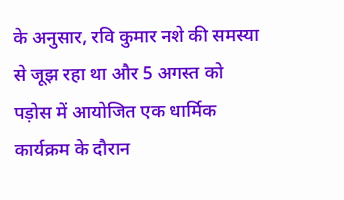के अनुसार, रवि कुमार नशे की समस्या से जूझ रहा था और 5 अगस्त को पड़ोस में आयोजित एक धार्मिक कार्यक्रम के दौरान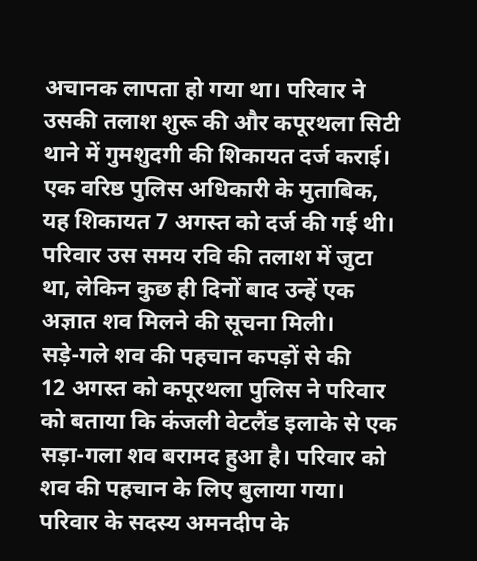अचानक लापता हो गया था। परिवार ने उसकी तलाश शुरू की और कपूरथला सिटी थाने में गुमशुदगी की शिकायत दर्ज कराई। एक वरिष्ठ पुलिस अधिकारी के मुताबिक, यह शिकायत 7 अगस्त को दर्ज की गई थी। परिवार उस समय रवि की तलाश में जुटा था, लेकिन कुछ ही दिनों बाद उन्हें एक अज्ञात शव मिलने की सूचना मिली।
सड़े-गले शव की पहचान कपड़ों से की
12 अगस्त को कपूरथला पुलिस ने परिवार को बताया कि कंजली वेटलैंड इलाके से एक सड़ा-गला शव बरामद हुआ है। परिवार को शव की पहचान के लिए बुलाया गया। परिवार के सदस्य अमनदीप के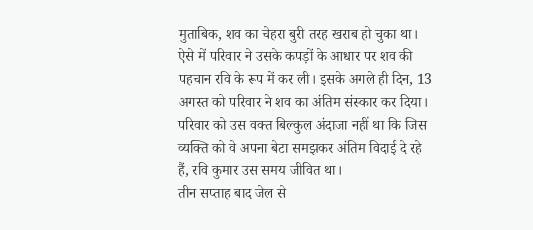मुताबिक, शव का चेहरा बुरी तरह खराब हो चुका था। ऐसे में परिवार ने उसके कपड़ों के आधार पर शव की पहचान रवि के रूप में कर ली। इसके अगले ही दिन, 13 अगस्त को परिवार ने शव का अंतिम संस्कार कर दिया। परिवार को उस वक्त बिल्कुल अंदाजा नहीं था कि जिस व्यक्ति को वे अपना बेटा समझकर अंतिम विदाई दे रहे हैं, रवि कुमार उस समय जीवित था।
तीन सप्ताह बाद जेल से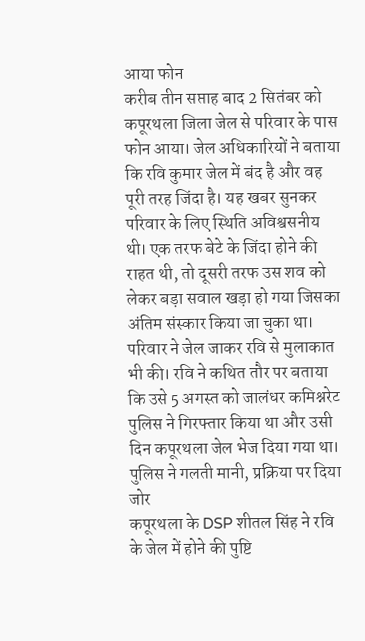आया फोन
करीब तीन सप्ताह बाद 2 सितंबर को कपूरथला जिला जेल से परिवार के पास फोन आया। जेल अधिकारियों ने बताया कि रवि कुमार जेल में बंद है और वह पूरी तरह जिंदा है। यह खबर सुनकर परिवार के लिए स्थिति अविश्वसनीय थी। एक तरफ बेटे के जिंदा होने की राहत थी, तो दूसरी तरफ उस शव को लेकर बड़ा सवाल खड़ा हो गया जिसका अंतिम संस्कार किया जा चुका था। परिवार ने जेल जाकर रवि से मुलाकात भी की। रवि ने कथित तौर पर बताया कि उसे 5 अगस्त को जालंधर कमिश्नरेट पुलिस ने गिरफ्तार किया था और उसी दिन कपूरथला जेल भेज दिया गया था।
पुलिस ने गलती मानी, प्रक्रिया पर दिया जोर
कपूरथला के DSP शीतल सिंह ने रवि के जेल में होने की पुष्टि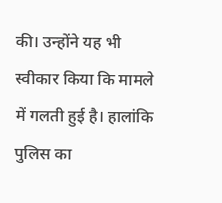की। उन्होंने यह भी स्वीकार किया कि मामले में गलती हुई है। हालांकि पुलिस का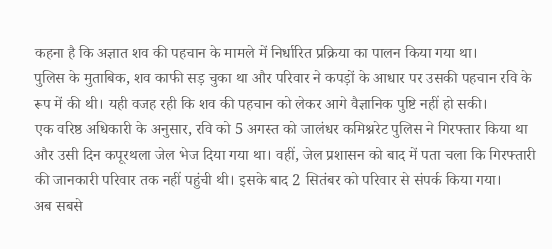कहना है कि अज्ञात शव की पहचान के मामले में निर्धारित प्रक्रिया का पालन किया गया था।
पुलिस के मुताबिक, शव काफी सड़ चुका था और परिवार ने कपड़ों के आधार पर उसकी पहचान रवि के रूप में की थी। यही वजह रही कि शव की पहचान को लेकर आगे वैज्ञानिक पुष्टि नहीं हो सकी।
एक वरिष्ठ अधिकारी के अनुसार, रवि को 5 अगस्त को जालंधर कमिश्नरेट पुलिस ने गिरफ्तार किया था और उसी दिन कपूरथला जेल भेज दिया गया था। वहीं, जेल प्रशासन को बाद में पता चला कि गिरफ्तारी की जानकारी परिवार तक नहीं पहुंची थी। इसके बाद 2 सितंबर को परिवार से संपर्क किया गया।
अब सबसे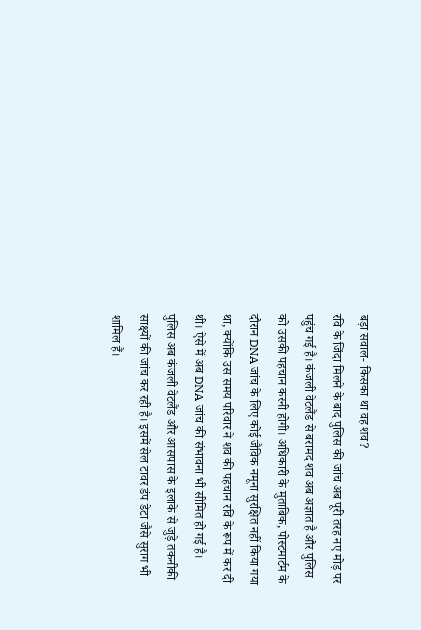बड़ा सवाल- किसका था वह शव?
रवि के जिंदा मिलने के बाद पुलिस की जांच अब पूरी तरह नए मोड़ पर पहुंच गई है। कंजली वेटलैंड से बरामद शव अब अज्ञात है और पुलिस को उसकी पहचान करनी होगी। अधिकारी के मुताबिक, पोस्टमार्टम के दौरान DNA जांच के लिए कोई जैविक नमूना सुरक्षित नहीं किया गया था, क्योंकि उस समय परिवार ने शव की पहचान रवि के रूप में कर दी थी। ऐसे में अब DNA जांच की संभावना भी सीमित हो गई है।
पुलिस अब कंजली वेटलैंड और आसपास के इलाके से जुड़े तकनीकी साक्ष्यों की जांच कर रही है। इसमें सेल टावर डंप डेटा जैसे सुराग भी शामिल हैं।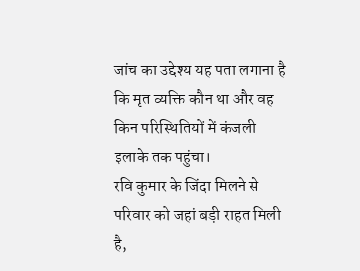जांच का उद्देश्य यह पता लगाना है कि मृत व्यक्ति कौन था और वह किन परिस्थितियों में कंजली इलाके तक पहुंचा।
रवि कुमार के जिंदा मिलने से परिवार को जहां बड़ी राहत मिली है,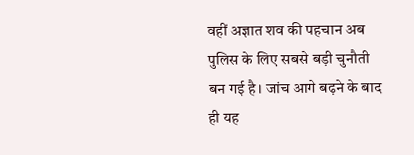वहीं अज्ञात शव की पहचान अब पुलिस के लिए सबसे बड़ी चुनौती बन गई है। जांच आगे बढ़ने के बाद ही यह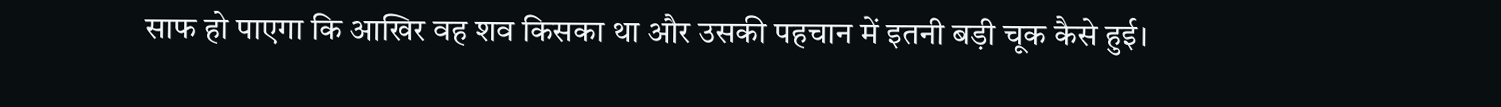साफ हो पाएगा कि आखिर वह शव किसका था और उसकी पहचान में इतनी बड़ी चूक कैसे हुई।